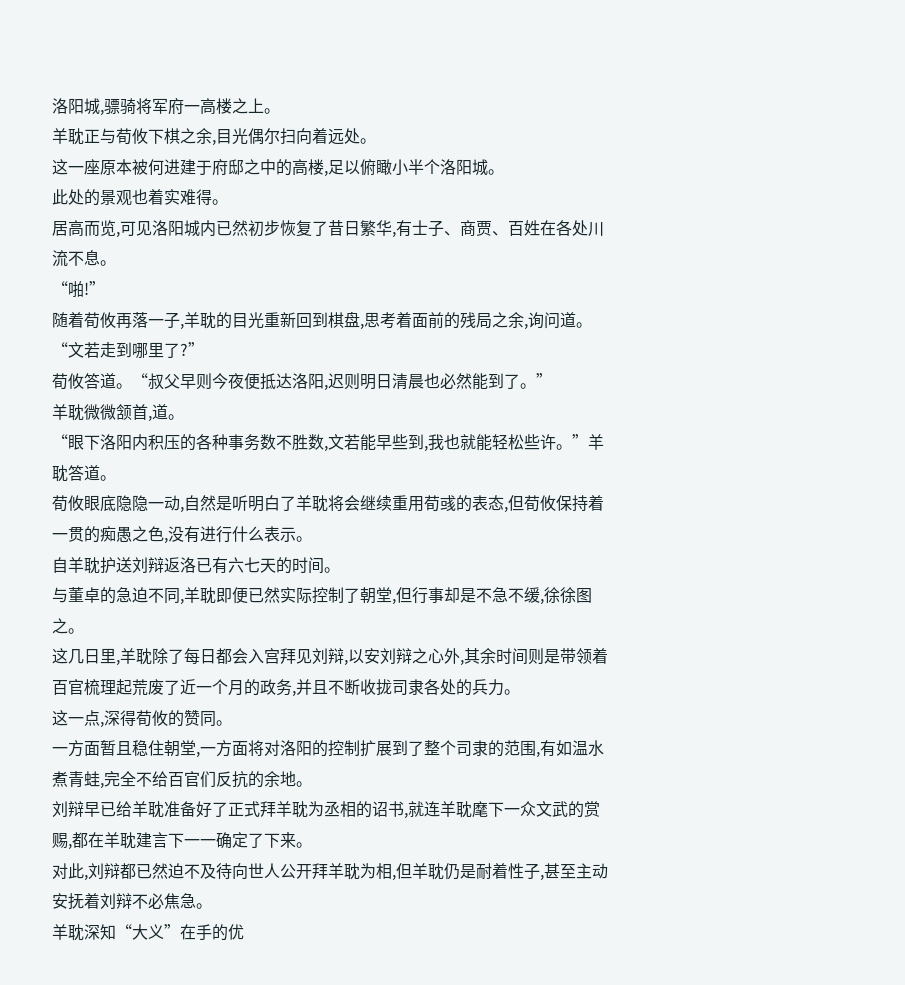洛阳城,骠骑将军府一高楼之上。
羊耽正与荀攸下棋之余,目光偶尔扫向着远处。
这一座原本被何进建于府邸之中的高楼,足以俯瞰小半个洛阳城。
此处的景观也着实难得。
居高而览,可见洛阳城内已然初步恢复了昔日繁华,有士子、商贾、百姓在各处川流不息。
“啪!”
随着荀攸再落一子,羊耽的目光重新回到棋盘,思考着面前的残局之余,询问道。
“文若走到哪里了?”
荀攸答道。“叔父早则今夜便抵达洛阳,迟则明日清晨也必然能到了。”
羊耽微微颔首,道。
“眼下洛阳内积压的各种事务数不胜数,文若能早些到,我也就能轻松些许。”羊耽答道。
荀攸眼底隐隐一动,自然是听明白了羊耽将会继续重用荀彧的表态,但荀攸保持着一贯的痴愚之色,没有进行什么表示。
自羊耽护送刘辩返洛已有六七天的时间。
与董卓的急迫不同,羊耽即便已然实际控制了朝堂,但行事却是不急不缓,徐徐图之。
这几日里,羊耽除了每日都会入宫拜见刘辩,以安刘辩之心外,其余时间则是带领着百官梳理起荒废了近一个月的政务,并且不断收拢司隶各处的兵力。
这一点,深得荀攸的赞同。
一方面暂且稳住朝堂,一方面将对洛阳的控制扩展到了整个司隶的范围,有如温水煮青蛙,完全不给百官们反抗的余地。
刘辩早已给羊耽准备好了正式拜羊耽为丞相的诏书,就连羊耽麾下一众文武的赏赐,都在羊耽建言下一一确定了下来。
对此,刘辩都已然迫不及待向世人公开拜羊耽为相,但羊耽仍是耐着性子,甚至主动安抚着刘辩不必焦急。
羊耽深知“大义”在手的优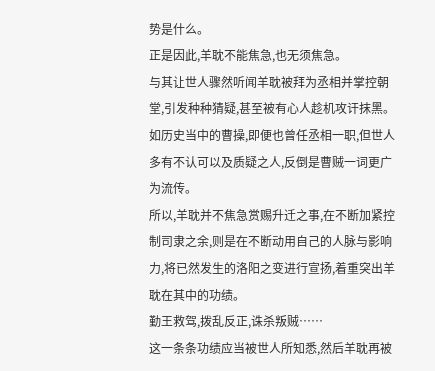势是什么。
正是因此,羊耽不能焦急,也无须焦急。
与其让世人骤然听闻羊耽被拜为丞相并掌控朝堂,引发种种猜疑,甚至被有心人趁机攻讦抹黑。
如历史当中的曹操,即便也曾任丞相一职,但世人多有不认可以及质疑之人,反倒是曹贼一词更广为流传。
所以,羊耽并不焦急赏赐升迁之事,在不断加紧控制司隶之余,则是在不断动用自己的人脉与影响力,将已然发生的洛阳之变进行宣扬,着重突出羊耽在其中的功绩。
勤王救驾,拨乱反正,诛杀叛贼……
这一条条功绩应当被世人所知悉,然后羊耽再被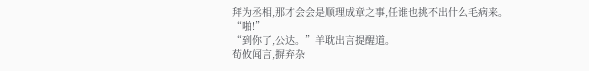拜为丞相,那才会会是顺理成章之事,任谁也挑不出什么毛病来。
“啪!”
“到你了,公达。”羊耽出言提醒道。
荀攸闻言,摒弃杂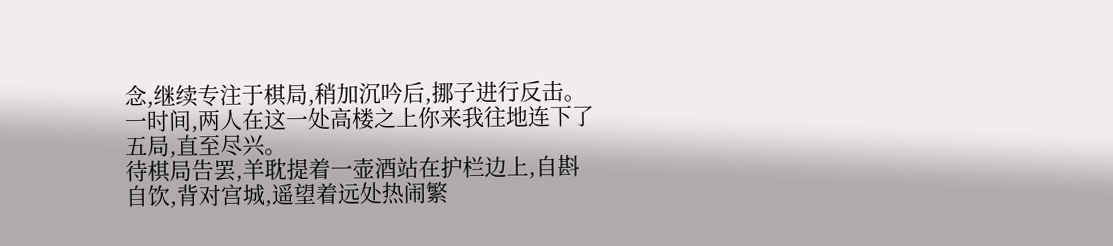念,继续专注于棋局,稍加沉吟后,挪子进行反击。
一时间,两人在这一处高楼之上你来我往地连下了五局,直至尽兴。
待棋局告罢,羊耽提着一壶酒站在护栏边上,自斟自饮,背对宫城,遥望着远处热闹繁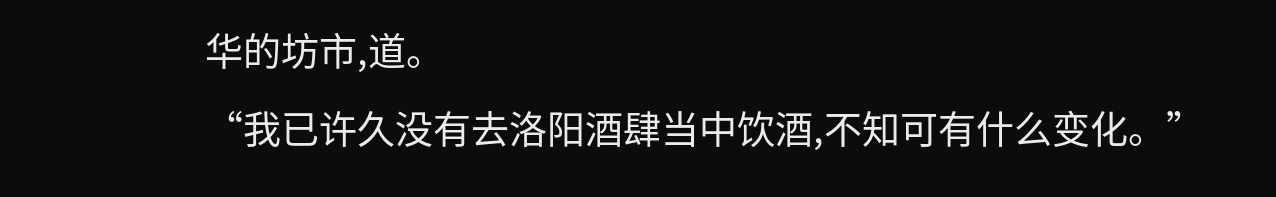华的坊市,道。
“我已许久没有去洛阳酒肆当中饮酒,不知可有什么变化。”